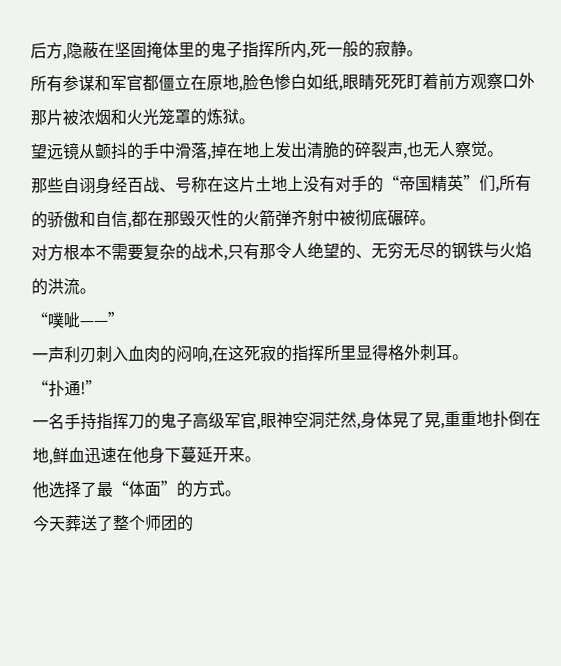后方,隐蔽在坚固掩体里的鬼子指挥所内,死一般的寂静。
所有参谋和军官都僵立在原地,脸色惨白如纸,眼睛死死盯着前方观察口外那片被浓烟和火光笼罩的炼狱。
望远镜从颤抖的手中滑落,掉在地上发出清脆的碎裂声,也无人察觉。
那些自诩身经百战、号称在这片土地上没有对手的“帝国精英”们,所有的骄傲和自信,都在那毁灭性的火箭弹齐射中被彻底碾碎。
对方根本不需要复杂的战术,只有那令人绝望的、无穷无尽的钢铁与火焰的洪流。
“噗呲——”
一声利刃刺入血肉的闷响,在这死寂的指挥所里显得格外刺耳。
“扑通!”
一名手持指挥刀的鬼子高级军官,眼神空洞茫然,身体晃了晃,重重地扑倒在地,鲜血迅速在他身下蔓延开来。
他选择了最“体面”的方式。
今天葬送了整个师团的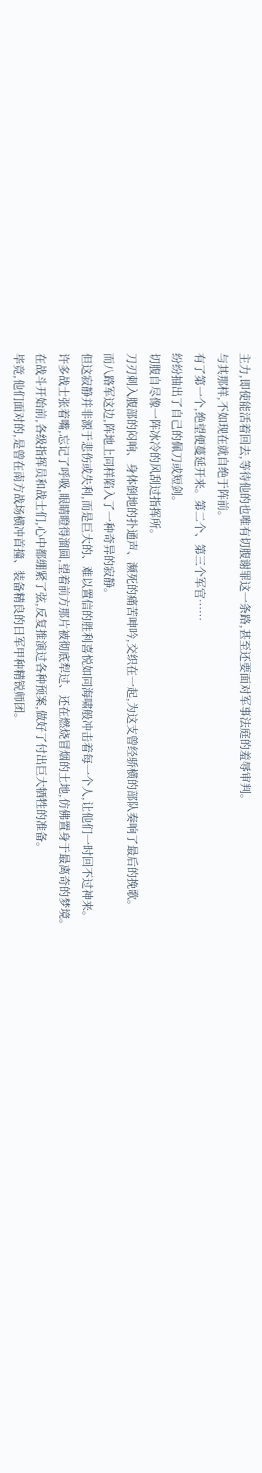主力,即使能活着回去,等待他的也唯有切腹谢罪这一条路,甚至还要面对军事法庭的羞辱审判。
与其那样,不如现在就自绝于阵前。
有了第一个,绝望便蔓延开来。第二个、第三个军官……
纷纷抽出了自己的佩刀或短剑。
切腹自尽像一阵冰冷的风刮过指挥所。
刀刃刺入腹部的闷响、身体倒地的扑通声、濒死的痛苦呻吟,交织在一起,为这支曾经骄横的部队奏响了最后的挽歌。
而八路军这边,阵地上同样陷入了一种奇异的寂静。
但这寂静并非源于悲伤或失利,而是巨大的、难以置信的胜利喜悦如同海啸般冲击着每一个人,让他们一时回不过神来。
许多战士张着嘴,忘记了呼吸,眼睛瞪得溜圆,望着前方那片被彻底犁过、还在燃烧冒烟的土地,仿佛置身于最离奇的梦境。
在战斗开始前,各级指挥员和战士们,心中都绷紧了弦,反复推演过各种预案,做好了付出巨大牺牲的准备。
毕竟,他们面对的,是曾在南方战场横冲首撞、装备精良的日军甲种精锐师团。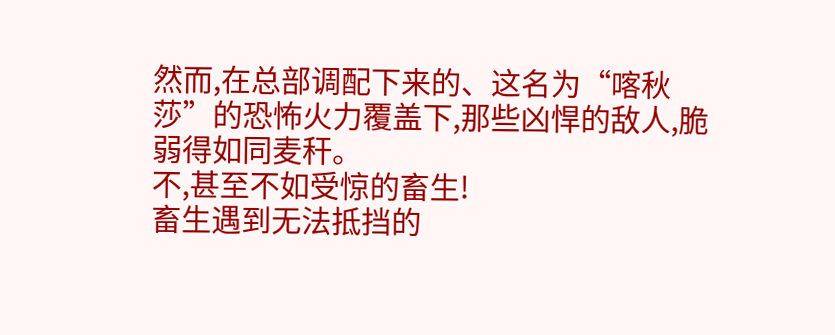然而,在总部调配下来的、这名为“喀秋莎”的恐怖火力覆盖下,那些凶悍的敌人,脆弱得如同麦秆。
不,甚至不如受惊的畜生!
畜生遇到无法抵挡的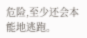危险,至少还会本能地逃跑。